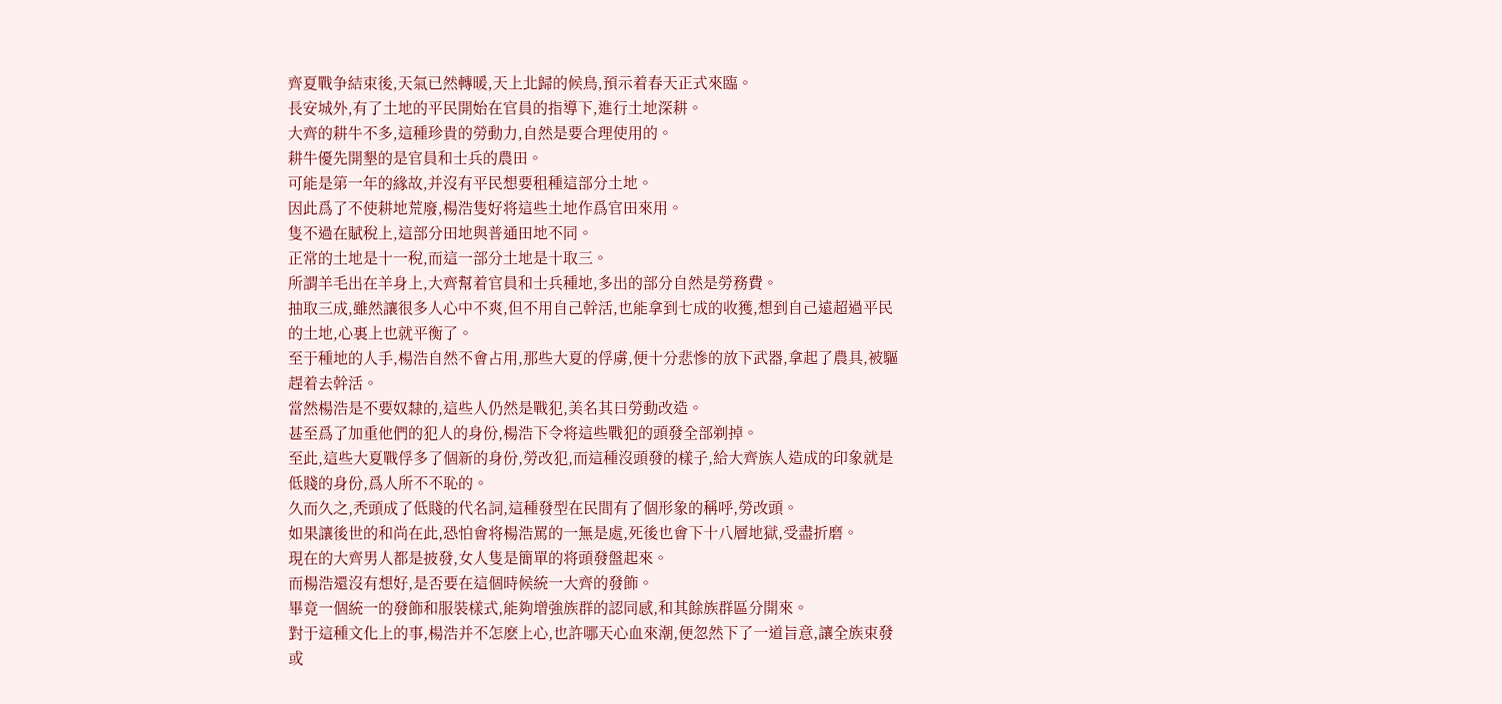齊夏戰争結束後,天氣已然轉暖,天上北歸的候鳥,預示着春天正式來臨。
長安城外,有了土地的平民開始在官員的指導下,進行土地深耕。
大齊的耕牛不多,這種珍貴的勞動力,自然是要合理使用的。
耕牛優先開墾的是官員和士兵的農田。
可能是第一年的緣故,并沒有平民想要租種這部分土地。
因此爲了不使耕地荒廢,楊浩隻好将這些土地作爲官田來用。
隻不過在賦稅上,這部分田地與普通田地不同。
正常的土地是十一稅,而這一部分土地是十取三。
所謂羊毛出在羊身上,大齊幫着官員和士兵種地,多出的部分自然是勞務費。
抽取三成,雖然讓很多人心中不爽,但不用自己幹活,也能拿到七成的收獲,想到自己遠超過平民的土地,心裏上也就平衡了。
至于種地的人手,楊浩自然不會占用,那些大夏的俘虜,便十分悲慘的放下武器,拿起了農具,被驅趕着去幹活。
當然楊浩是不要奴隸的,這些人仍然是戰犯,美名其曰勞動改造。
甚至爲了加重他們的犯人的身份,楊浩下令将這些戰犯的頭發全部剃掉。
至此,這些大夏戰俘多了個新的身份,勞改犯,而這種沒頭發的樣子,給大齊族人造成的印象就是低賤的身份,爲人所不不恥的。
久而久之,秃頭成了低賤的代名詞,這種發型在民間有了個形象的稱呼,勞改頭。
如果讓後世的和尚在此,恐怕會将楊浩罵的一無是處,死後也會下十八層地獄,受盡折磨。
現在的大齊男人都是披發,女人隻是簡單的将頭發盤起來。
而楊浩還沒有想好,是否要在這個時候統一大齊的發飾。
畢竟一個統一的發飾和服裝樣式,能夠增強族群的認同感,和其餘族群區分開來。
對于這種文化上的事,楊浩并不怎麽上心,也許哪天心血來潮,便忽然下了一道旨意,讓全族束發或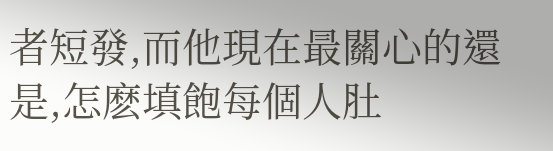者短發,而他現在最關心的還是,怎麽填飽每個人肚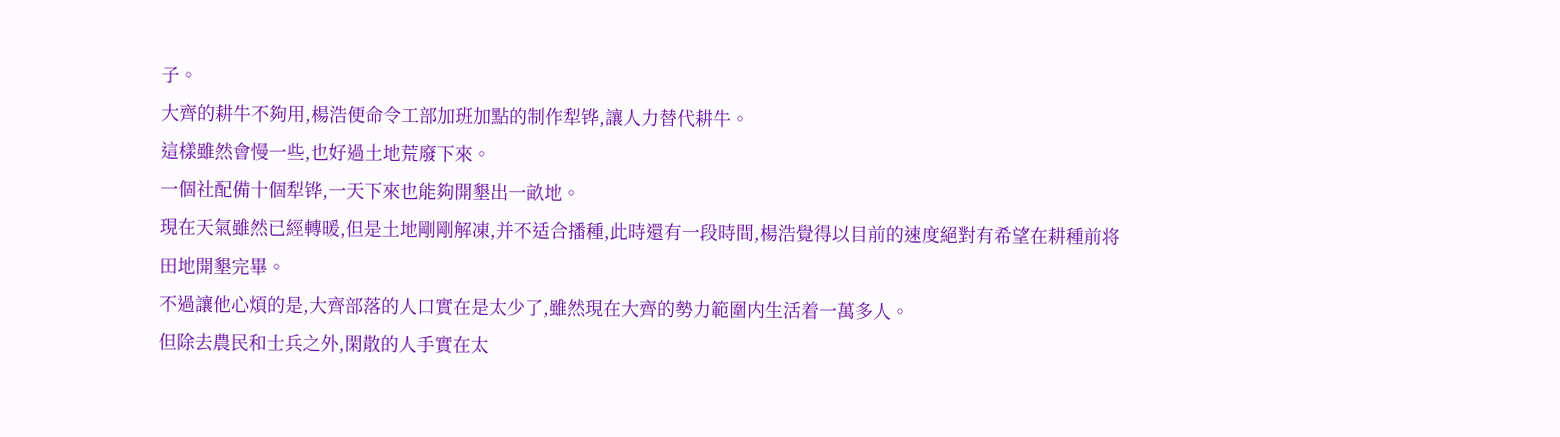子。
大齊的耕牛不夠用,楊浩便命令工部加班加點的制作犁铧,讓人力替代耕牛。
這樣雖然會慢一些,也好過土地荒廢下來。
一個社配備十個犁铧,一天下來也能夠開墾出一畝地。
現在天氣雖然已經轉暖,但是土地剛剛解凍,并不适合播種,此時還有一段時間,楊浩覺得以目前的速度絕對有希望在耕種前将田地開墾完畢。
不過讓他心煩的是,大齊部落的人口實在是太少了,雖然現在大齊的勢力範圍内生活着一萬多人。
但除去農民和士兵之外,閑散的人手實在太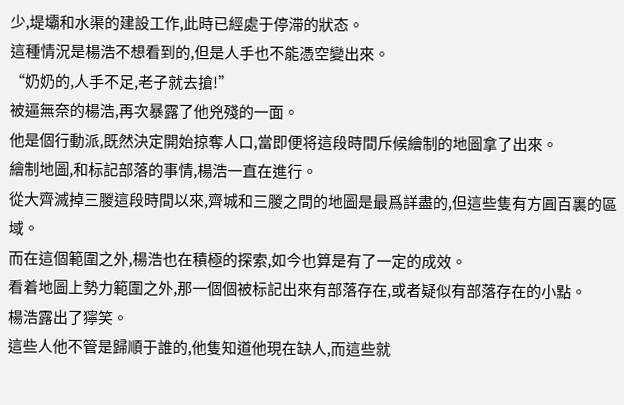少,堤壩和水渠的建設工作,此時已經處于停滞的狀态。
這種情況是楊浩不想看到的,但是人手也不能憑空變出來。
“奶奶的,人手不足,老子就去搶!”
被逼無奈的楊浩,再次暴露了他兇殘的一面。
他是個行動派,既然決定開始掠奪人口,當即便将這段時間斥候繪制的地圖拿了出來。
繪制地圖,和标記部落的事情,楊浩一直在進行。
從大齊滅掉三朡這段時間以來,齊城和三朡之間的地圖是最爲詳盡的,但這些隻有方圓百裏的區域。
而在這個範圍之外,楊浩也在積極的探索,如今也算是有了一定的成效。
看着地圖上勢力範圍之外,那一個個被标記出來有部落存在,或者疑似有部落存在的小點。
楊浩露出了獰笑。
這些人他不管是歸順于誰的,他隻知道他現在缺人,而這些就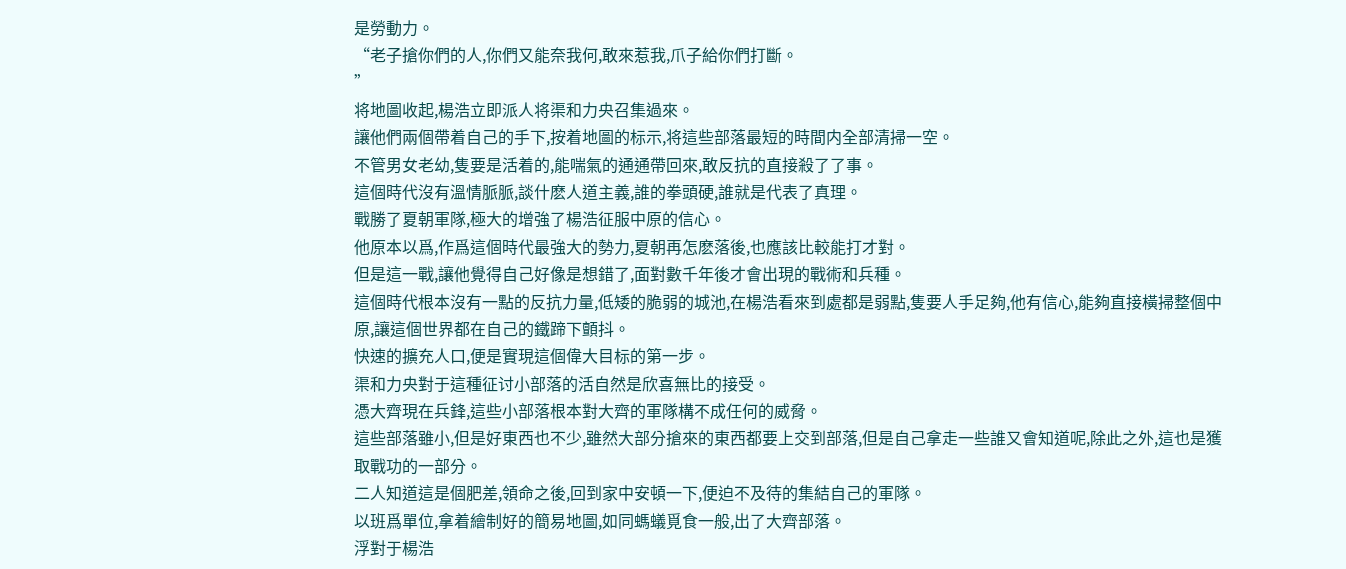是勞動力。
“老子搶你們的人,你們又能奈我何,敢來惹我,爪子給你們打斷。
”
将地圖收起,楊浩立即派人将渠和力央召集過來。
讓他們兩個帶着自己的手下,按着地圖的标示,将這些部落最短的時間内全部清掃一空。
不管男女老幼,隻要是活着的,能喘氣的通通帶回來,敢反抗的直接殺了了事。
這個時代沒有溫情脈脈,談什麽人道主義,誰的拳頭硬,誰就是代表了真理。
戰勝了夏朝軍隊,極大的增強了楊浩征服中原的信心。
他原本以爲,作爲這個時代最強大的勢力,夏朝再怎麽落後,也應該比較能打才對。
但是這一戰,讓他覺得自己好像是想錯了,面對數千年後才會出現的戰術和兵種。
這個時代根本沒有一點的反抗力量,低矮的脆弱的城池,在楊浩看來到處都是弱點,隻要人手足夠,他有信心,能夠直接橫掃整個中原,讓這個世界都在自己的鐵蹄下顫抖。
快速的擴充人口,便是實現這個偉大目标的第一步。
渠和力央對于這種征讨小部落的活自然是欣喜無比的接受。
憑大齊現在兵鋒,這些小部落根本對大齊的軍隊構不成任何的威脅。
這些部落雖小,但是好東西也不少,雖然大部分搶來的東西都要上交到部落,但是自己拿走一些誰又會知道呢,除此之外,這也是獲取戰功的一部分。
二人知道這是個肥差,領命之後,回到家中安頓一下,便迫不及待的集結自己的軍隊。
以班爲單位,拿着繪制好的簡易地圖,如同螞蟻覓食一般,出了大齊部落。
浮對于楊浩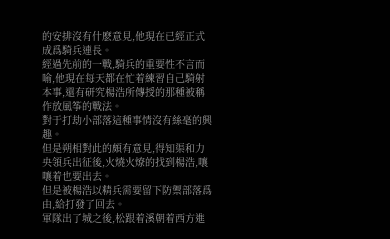的安排沒有什麽意見,他現在已經正式成爲騎兵連長。
經過先前的一戰,騎兵的重要性不言而喻,他現在每天都在忙着練習自己騎射本事,還有研究楊浩所傳授的那種被稱作放風筝的戰法。
對于打劫小部落這種事情沒有絲毫的興趣。
但是朔相對此的頗有意見,得知渠和力央領兵出征後,火燒火燎的找到楊浩,嚷嚷着也要出去。
但是被楊浩以精兵需要留下防禦部落爲由,給打發了回去。
軍隊出了城之後,松跟着溪朝着西方進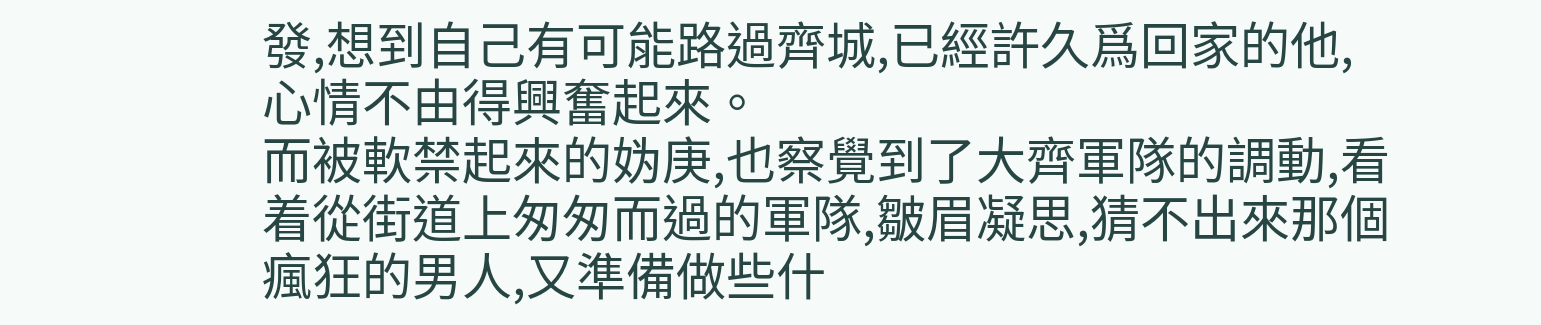發,想到自己有可能路過齊城,已經許久爲回家的他,心情不由得興奮起來。
而被軟禁起來的妫庚,也察覺到了大齊軍隊的調動,看着從街道上匆匆而過的軍隊,皺眉凝思,猜不出來那個瘋狂的男人,又準備做些什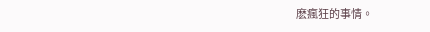麽瘋狂的事情。